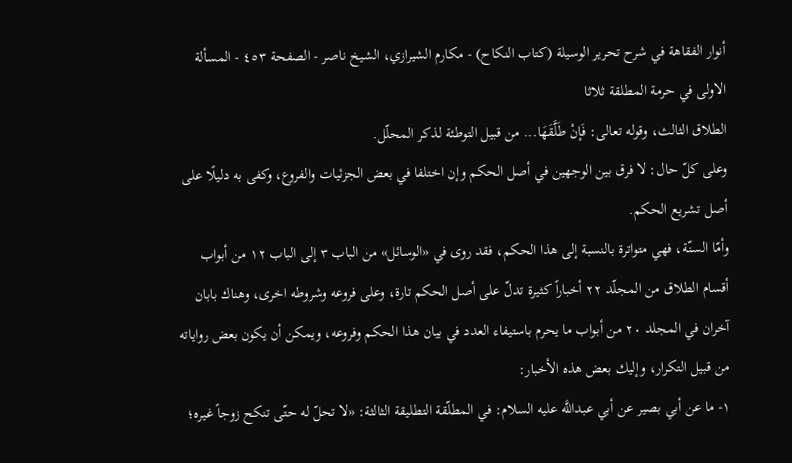أنوار الفقاهة في شرح تحرير الوسيلة (كتاب النكاح) - مكارم الشيرازي، الشيخ ناصر - الصفحة ٤٥٣ - المسألة الاولى في حرمة المطلقة ثلاثا
الطلاق الثالث، وقوله تعالى: فَإنْ طَلَّقَهَا... من قبيل التوطئة لذكر المحلّل.
وعلى كلّ حال: لا فرق بين الوجهين في أصل الحكم وإن اختلفا في بعض الجزئيات والفروع، وكفى به دليلًا على أصل تشريع الحكم.
وأمّا السنّة، فهي متواترة بالنسبة إلى هذا الحكم، فقد روى في «الوسائل» من الباب ٣ إلى الباب ١٢ من أبواب أقسام الطلاق من المجلّد ٢٢ أخباراً كثيرة تدلّ على أصل الحكم تارة، وعلى فروعه وشروطه اخرى، وهناك بابان آخران في المجلد ٢٠ من أبواب ما يحرم باستيفاء العدد في بيان هذا الحكم وفروعه، ويمكن أن يكون بعض رواياته من قبيل التكرار، وإليك بعض هذه الأخبار:
١- ما عن أبي بصير عن أبي عبداللَّه عليه السلام: في المطلّقة التطليقة الثالثة: «لا تحلّ له حتّى تنكح زوجاً غيره؛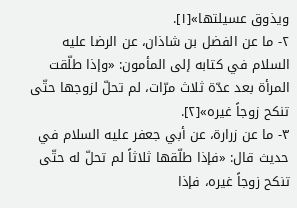ويذوق عسيلتها»[١].
٢- ما عن الفضل بن شاذان، عن الرضا عليه السلام في كتابه إلى المأمون: «وإذا طلّقت المرأة بعد عدّة ثلاث مرّات، لم تحلّ لزوجها حتّى تنكح زوجاً غيره»[٢].
٣- ما عن زرارة، عن أبي جعفر عليه السلام في حديث قال: «فإذا طلّقها ثلاثاً لم تحلّ له حتّى تنكح زوجاً غيره، فإذا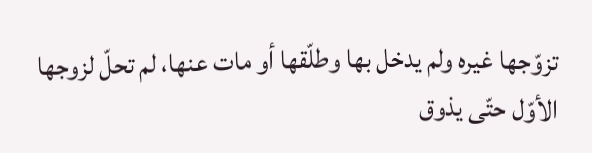تزوّجها غيره ولم يدخل بها وطلّقها أو مات عنها، لم تحلّ لزوجها الأوّل حتّى يذوق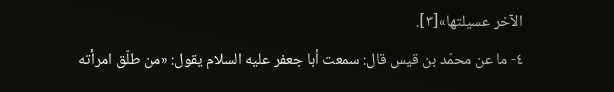الآخر عسيلتها»[٣].
٤- ما عن محمّد بن قيس قال: سمعت أبا جعفر عليه السلام يقول: «من طلّق امرأته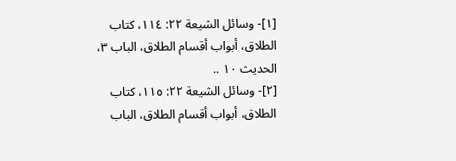[١]- وسائل الشيعة ٢٢: ١١٤، كتاب الطلاق، أبواب أقسام الطلاق، الباب ٣، الحديث ١٠ ..
[٢]- وسائل الشيعة ٢٢: ١١٥، كتاب الطلاق، أبواب أقسام الطلاق، الباب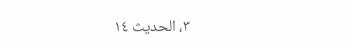٣، الحديث ١٤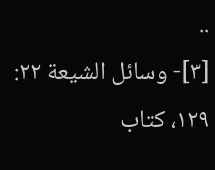..
[٣]- وسائل الشيعة ٢٢: ١٢٩، كتاب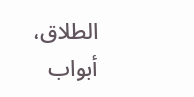الطلاق، أبواب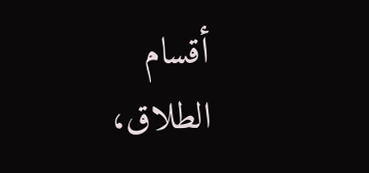أقسام الطلاق،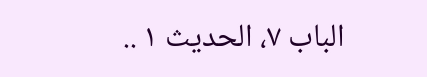الباب ٧، الحديث ١ ..